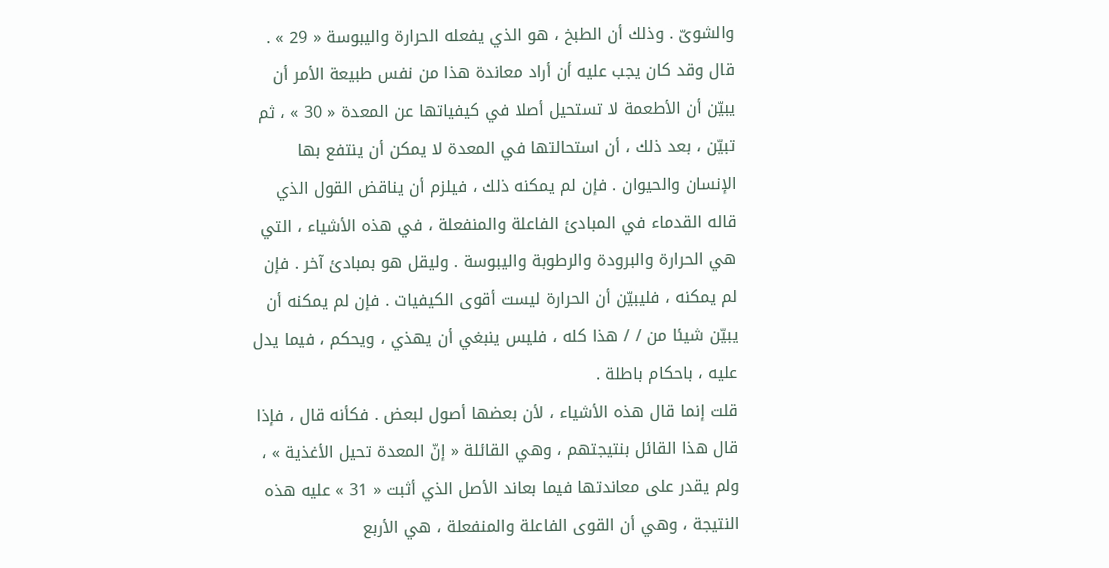والشوىّ . وذلك أن الطبخ ، هو الذي يفعله الحرارة واليبوسة « 29 » .
قال وقد كان يجب عليه أن أراد معاندة هذا من نفس طبيعة الأمر أن يبيّن أن الأطعمة لا تستحيل أصلا في كيفياتها عن المعدة « 30 » ، ثم تبيّن ، بعد ذلك ، أن استحالتها في المعدة لا يمكن أن ينتفع بها الإنسان والحيوان . فإن لم يمكنه ذلك ، فيلزم أن يناقض القول الذي قاله القدماء في المبادئ الفاعلة والمنفعلة ، في هذه الأشياء ، التي هي الحرارة والبرودة والرطوبة واليبوسة . وليقل هو بمبادئ آخر . فإن لم يمكنه ، فليبيّن أن الحرارة ليست أقوى الكيفيات . فإن لم يمكنه أن يبيّن شيئا من / / هذا كله ، فليس ينبغي أن يهذي ، ويحكم ، فيما يدل عليه ، باحكام باطلة .
قلت إنما قال هذه الأشياء ، لأن بعضها أصول لبعض . فكأنه قال ، فإذا قال هذا القائل بنتيجتهم ، وهي القائلة « إنّ المعدة تحيل الأغذية » ، ولم يقدر على معاندتها فيما بعاند الأصل الذي أثبت « 31 » عليه هذه النتيجة ، وهي أن القوى الفاعلة والمنفعلة ، هي الأربع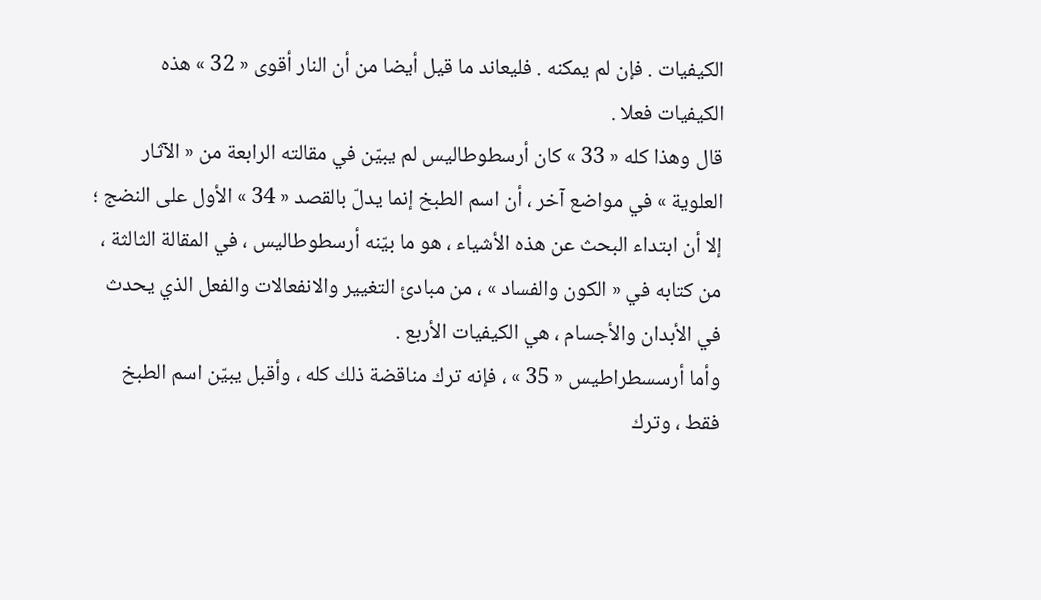الكيفيات . فإن لم يمكنه . فليعاند ما قيل أيضا من أن النار أقوى « 32 » هذه الكيفيات فعلا .
قال وهذا كله « 33 » كان أرسطوطاليس لم يبيّن في مقالته الرابعة من « الآثار العلوية » في مواضع آخر ، أن اسم الطبخ إنما يدلّ بالقصد « 34 » الأول على النضج ؛ إلا أن ابتداء البحث عن هذه الأشياء ، هو ما بيّنه أرسطوطاليس ، في المقالة الثالثة ، من كتابه في « الكون والفساد » ، من مبادئ التغيير والانفعالات والفعل الذي يحدث في الأبدان والأجسام ، هي الكيفيات الأربع .
وأما أرسسطراطيس « 35 » ، فإنه ترك مناقضة ذلك كله ، وأقبل يبيّن اسم الطبخ فقط ، وترك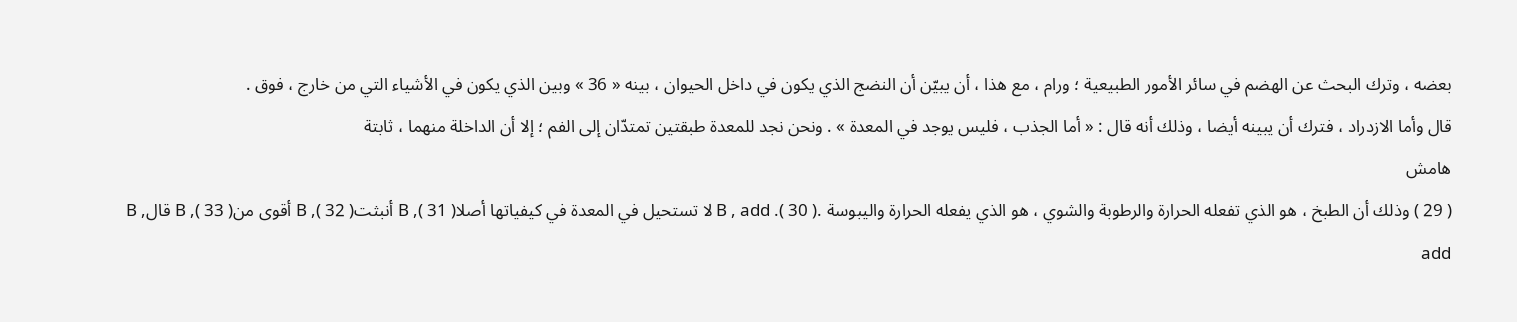بعضه ، وترك البحث عن الهضم في سائر الأمور الطبيعية ؛ ورام ، مع هذا ، أن يبيّن أن النضج الذي يكون في داخل الحيوان ، بينه « 36 » وبين الذي يكون في الأشياء التي من خارج ، فوق .
قال وأما الازدراد ، فترك أن يبينه أيضا ، وذلك أنه قال : « أما الجذب ، فليس يوجد في المعدة » . ونحن نجد للمعدة طبقتين تمتدّان إلى الفم ؛ إلا أن الداخلة منهما ، ثابتة
هامش
( 29 ) وذلك أن الطبخ ، هو الذي تفعله الحرارة والرطوبة والشوي ، هو الذي يفعله الحرارة واليبوسة .B , add .( 30 ) لا تستحيل في المعدة في كيفياتها أصلاB ,( 31 ) أنبثتB ,( 32 ) أقوى منB ,( 33 ) قالB , add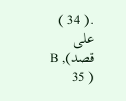.( 34 ) على قصدB ,( 35 )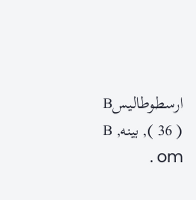ارسطوطاليسB ,( 36 ) بينهB , om .